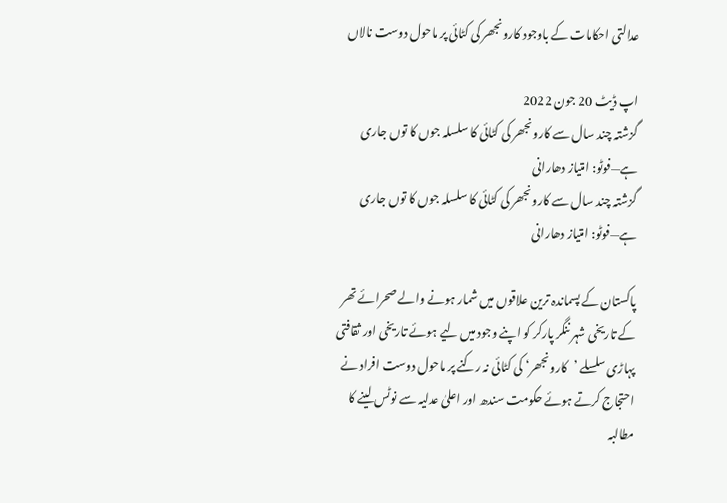عدالتی احکامات کے باوجود کارونجھر کی کٹائی پر ماحول دوست نالاں

اپ ڈیٹ 20 جون 2022
گزشتہ چند سال سے کارونجھر کی کٹائی کا سلسلہ جوں کا توں جاری ہے—فوٹو: امتیاز دھارانی
گزشتہ چند سال سے کارونجھر کی کٹائی کا سلسلہ جوں کا توں جاری ہے—فوٹو: امتیاز دھارانی

پاکستان کے پسماندہ ترین علاقوں میں شمار ہونے والے صحرائے تھر کے تاریخی شہر ننگر پارکر کو اپنے وجود میں لیے ہوئے تاریخی اور ثقافتی پہاڑی سلسلے ’کارونجھر‘ کی کٹائی نہ رکنے پر ماحول دوست افراد نے احتجاج کرتے ہوئے حکومت سندھ اور اعلیٰ عدلیہ سے نوٹس لینے کا مطالبہ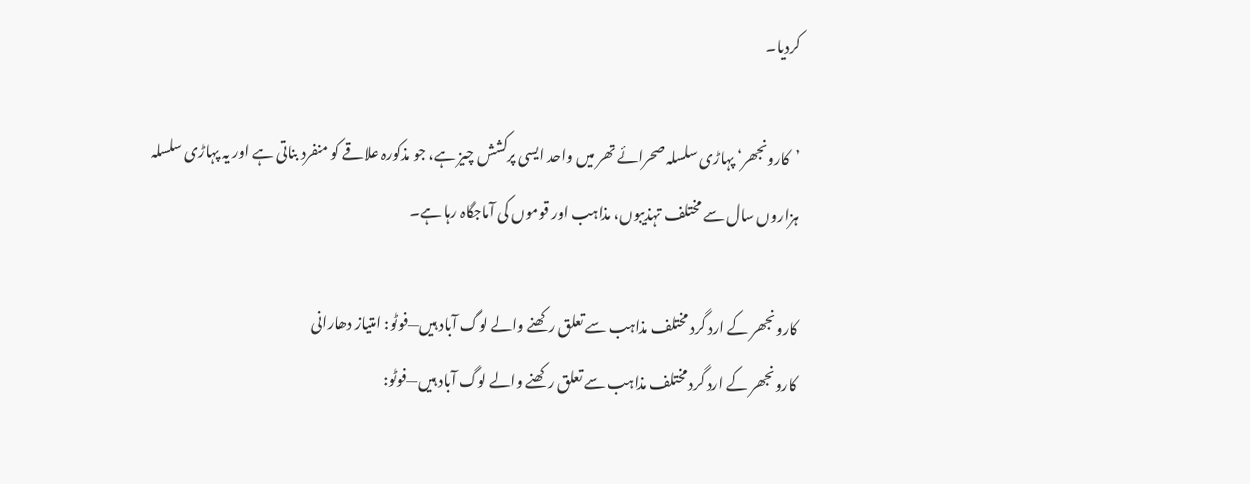کردیا۔

’کارونجھر‘ پہاڑی سلسلہ صحرائے تھر میں واحد ایسی پرکشش چیز ہے، جو مذکورہ علاقے کو منفرد بناتی ہے اور یہ پہاڑی سلسلہ ہزاروں سال سے مختلف تہذیبوں، مذاہب اور قوموں کی آماجگاہ رہا ہے۔

کارونجھر کے ارد گرد مختلف مذاہب سے تعلق رکھنے والے لوگ آباد ہیں—فوٹو: امتیاز دھارانی
کارونجھر کے ارد گرد مختلف مذاہب سے تعلق رکھنے والے لوگ آباد ہیں—فوٹو: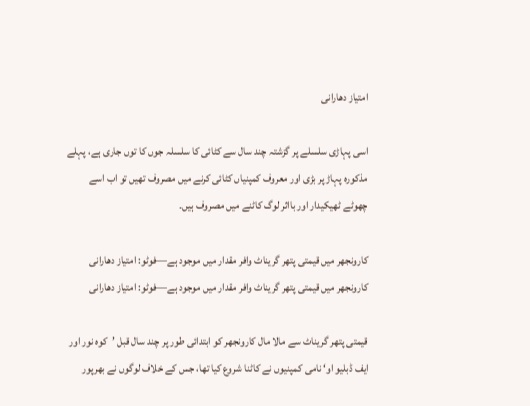امتیاز دھارانی

اسی پہاڑی سلسلے پر گزشتہ چند سال سے کٹائی کا سلسلہ جوں کا توں جاری ہے، پہلے مذکورہ پہاڑ پر بڑی اور معروف کمپنیاں کٹائی کرنے میں مصروف تھیں تو اب اسے چھوٹے ٹھیکیدار اور بااثر لوگ کاٹنے میں مصروف ہیں۔

کارونجھر میں قیمتی پتھر گریناٹ وافر مقدار میں موجود ہے—فوٹو: امتیاز دھارانی
کارونجھر میں قیمتی پتھر گریناٹ وافر مقدار میں موجود ہے—فوٹو: امتیاز دھارانی

قیمتی پتھر گریناٹ سے مالا مال کارونجھر کو ابتدائی طور پر چند سال قبل ’کوہ نور اور ایف ڈبلیو او‘ نامی کمپنیوں نے کاٹنا شروع کیا تھا، جس کے خلاف لوگوں نے بھرپور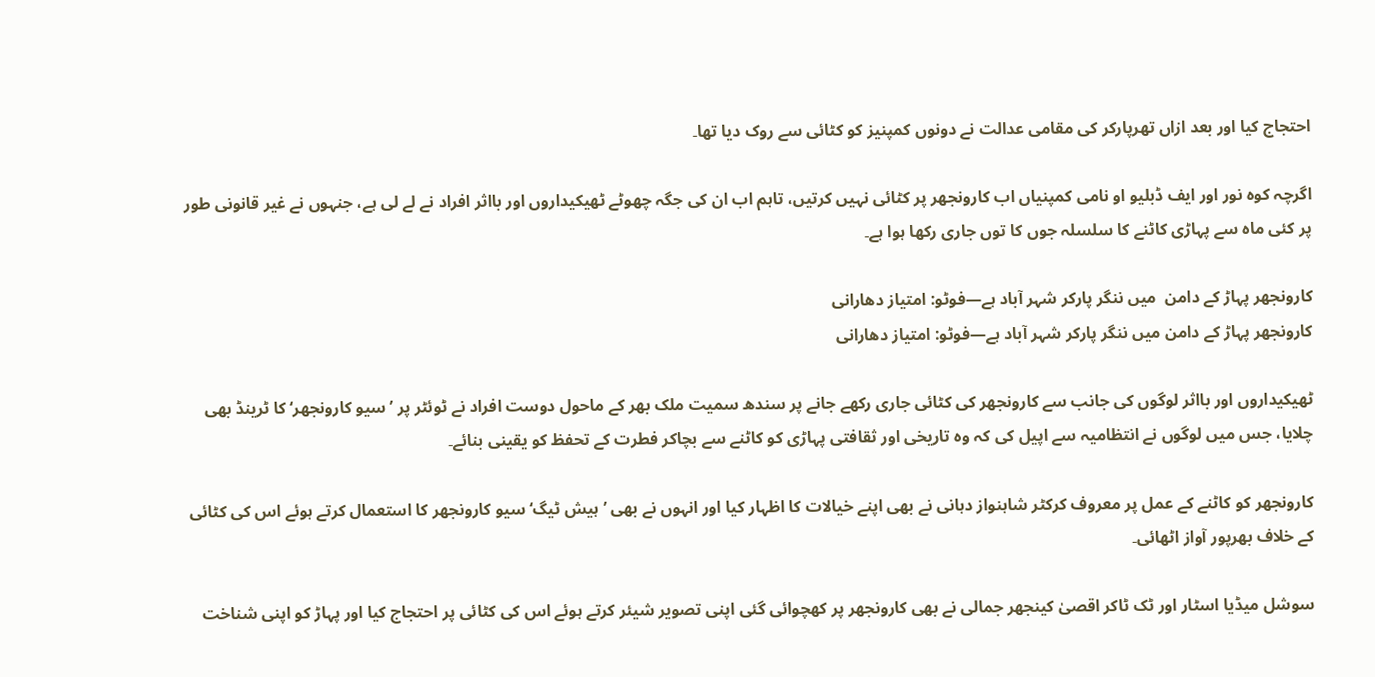احتجاج کیا اور بعد ازاں تھرپارکر کی مقامی عدالت نے دونوں کمپنیز کو کٹائی سے روک دیا تھا۔

اگرچہ کوہ نور اور ایف ڈبلیو او نامی کمپنیاں اب کارونجھر پر کٹائی نہیں کرتیں، تاہم اب ان کی جگہ چھوٹے ٹھیکیداروں اور بااثر افراد نے لے لی ہے، جنہوں نے غیر قانونی طور پر کئی ماہ سے پہاڑی کاٹنے کا سلسلہ جوں کا توں جاری رکھا ہوا ہے۔

کارونجھر پہاڑ کے دامن  میں ننگر پارکر شہر آباد ہے—فوٹو: امتیاز دھارانی
کارونجھر پہاڑ کے دامن میں ننگر پارکر شہر آباد ہے—فوٹو: امتیاز دھارانی

ٹھیکیداروں اور بااثر لوگوں کی جانب سے کارونجھر کی کٹائی جاری رکھے جانے پر سندھ سمیت ملک بھر کے ماحول دوست افراد نے ٹوئٹر پر ’سیو کارونجھر‘ کا ٹرینڈ بھی چلایا، جس میں لوگوں نے انتظامیہ سے اپیل کی کہ وہ تاریخی اور ثقافتی پہاڑی کو کاٹنے سے بچاکر فطرت کے تحفظ کو یقینی بنائے۔

کارونجھر کو کاٹنے کے عمل پر معروف کرکٹر شاہنواز دہانی نے بھی اپنے خیالات کا اظہار کیا اور انہوں نے بھی ’ہیش ٹیگ‘ سیو کارونجھر کا استعمال کرتے ہوئے اس کی کٹائی کے خلاف بھرپور آواز اٹھائی۔

سوشل میڈیا اسٹار اور ٹک ٹاکر اقصیٰ کینجھر جمالی نے بھی کارونجھر پر کھچوائی گئی اپنی تصویر شیئر کرتے ہوئے اس کی کٹائی پر احتجاج کیا اور پہاڑ کو اپنی شناخت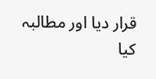قرار دیا اور مطالبہ کیا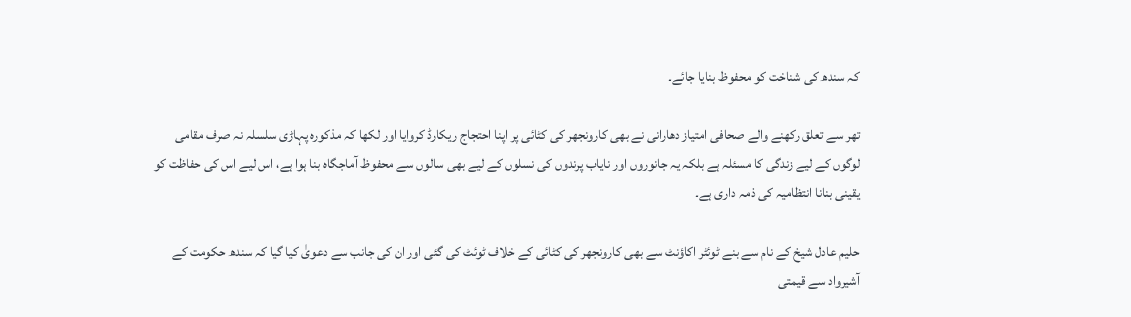کہ سندھ کی شناخت کو محفوظ بنایا جائے۔

تھر سے تعلق رکھنے والے صحافی امتیاز دھارانی نے بھی کارونجھر کی کٹائی پر اپنا احتجاج ریکارڈ کروایا اور لکھا کہ مذکورہ پہاڑی سلسلہ نہ صرف مقامی لوگوں کے لیے زندگی کا مسئلہ ہے بلکہ یہ جانوروں اور نایاب پرندوں کی نسلوں کے لیے بھی سالوں سے محفوظ آماجگاہ بنا ہوا ہے، اس لیے اس کی حفاظت کو یقینی بنانا انتظامیہ کی ذمہ داری ہے۔

حلیم عادل شیخ کے نام سے بنے ٹوئٹر اکاؤنٹ سے بھی کارونجھر کی کٹائی کے خلاف ٹوئٹ کی گئی اور ان کی جانب سے دعویٰ کیا گیا کہ سندھ حکومت کے آشيرواد سے قیمتی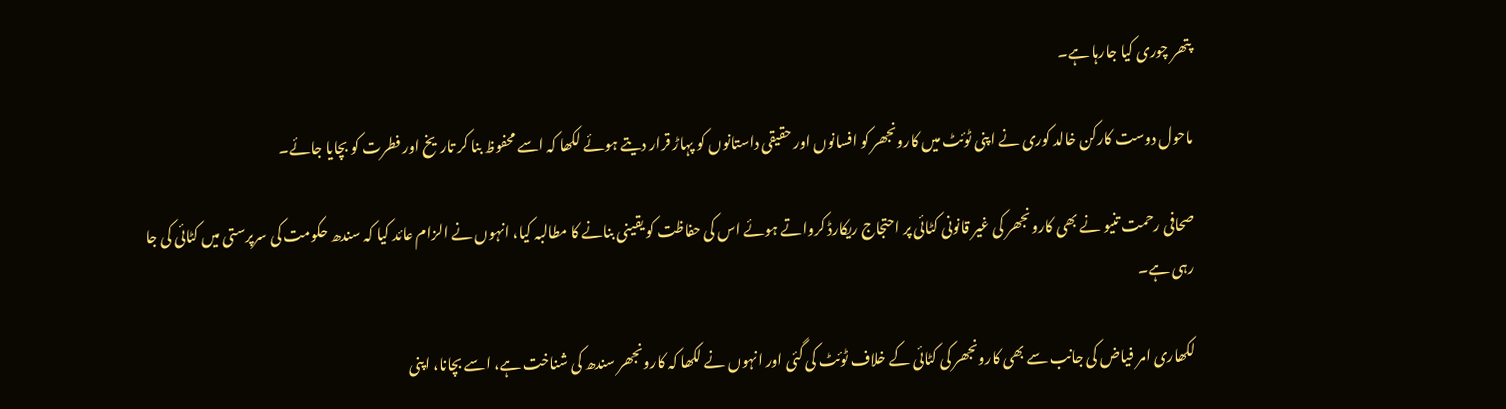پتھر چوری کیا جارہا ہے۔

ماحول دوست کارکن خالد کوری نے اپنی ٹوئٹ میں کارونجھر کو افسانوں اور حقیقی داستانوں کو پہاڑ قرار دیتے ہوئے لکھا کہ اسے محفوظ بنا کر تاریخ اور فطرت کو بچایا جائے۔

صحافی رحمت تنیو نے بھی کارونجھر کی غیر قانونی کٹائی پر احتجاج ریکارڈ کرواتے ہوئے اس کی حفاظت کو یقینی بنانے کا مطالبہ کیا، انہوں نے الزام عائد کیا کہ سندھ حکومت کی سرپرستی میں کٹائی کی جا رہی ہے۔

لکھاری امر فیاض کی جانب سے بھی کارونجھر کی کٹائی کے خلاف ٹوئٹ کی گئی اور انہوں نے لکھا کہ کارونجھر سندھ کی شناخت ہے، اسے بچانا، اپنی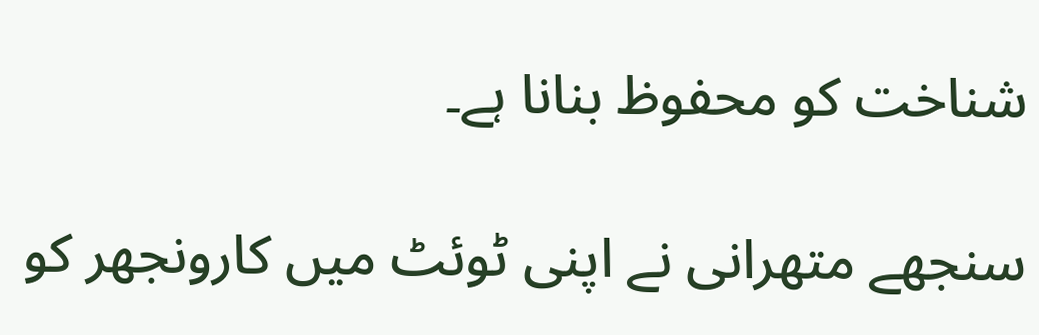شناخت کو محفوظ بنانا ہے۔

سنجھے متھرانی نے اپنی ٹوئٹ میں کارونجھر کو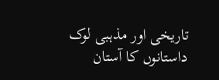تاریخی اور مذہبی لوک داستانوں کا آستان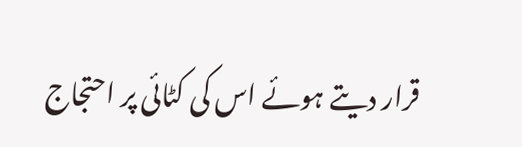قرار دیتے ہوئے اس کی کٹائی پر احتجاج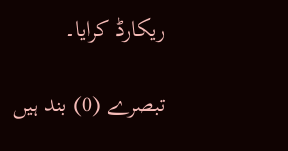ریکارڈ کرایا۔

تبصرے (0) بند ہیں